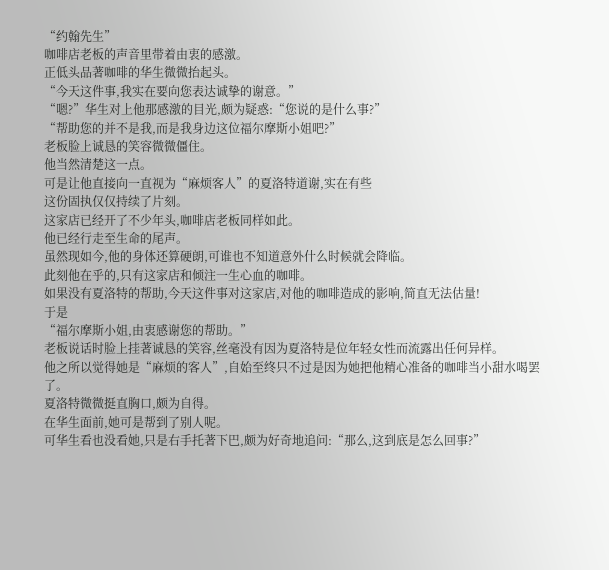“约翰先生”
咖啡店老板的声音里带着由衷的感激。
正低头品著咖啡的华生微微抬起头。
“今天这件事,我实在要向您表达诚挚的谢意。”
“嗯?”华生对上他那感激的目光,颇为疑惑:“您说的是什么事?”
“帮助您的并不是我,而是我身边这位福尔摩斯小姐吧?”
老板脸上诚恳的笑容微微僵住。
他当然清楚这一点。
可是让他直接向一直视为“麻烦客人”的夏洛特道谢,实在有些
这份固执仅仅持续了片刻。
这家店已经开了不少年头,咖啡店老板同样如此。
他已经行走至生命的尾声。
虽然现如今,他的身体还算硬朗,可谁也不知道意外什么时候就会降临。
此刻他在乎的,只有这家店和倾注一生心血的咖啡。
如果没有夏洛特的帮助,今天这件事对这家店,对他的咖啡造成的影响,简直无法估量!
于是
“福尔摩斯小姐,由衷感谢您的帮助。”
老板说话时脸上挂著诚恳的笑容,丝毫没有因为夏洛特是位年轻女性而流露出任何异样。
他之所以觉得她是“麻烦的客人”,自始至终只不过是因为她把他精心准备的咖啡当小甜水喝罢了。
夏洛特微微挺直胸口,颇为自得。
在华生面前,她可是帮到了别人呢。
可华生看也没看她,只是右手托著下巴,颇为好奇地追问:“那么,这到底是怎么回事?”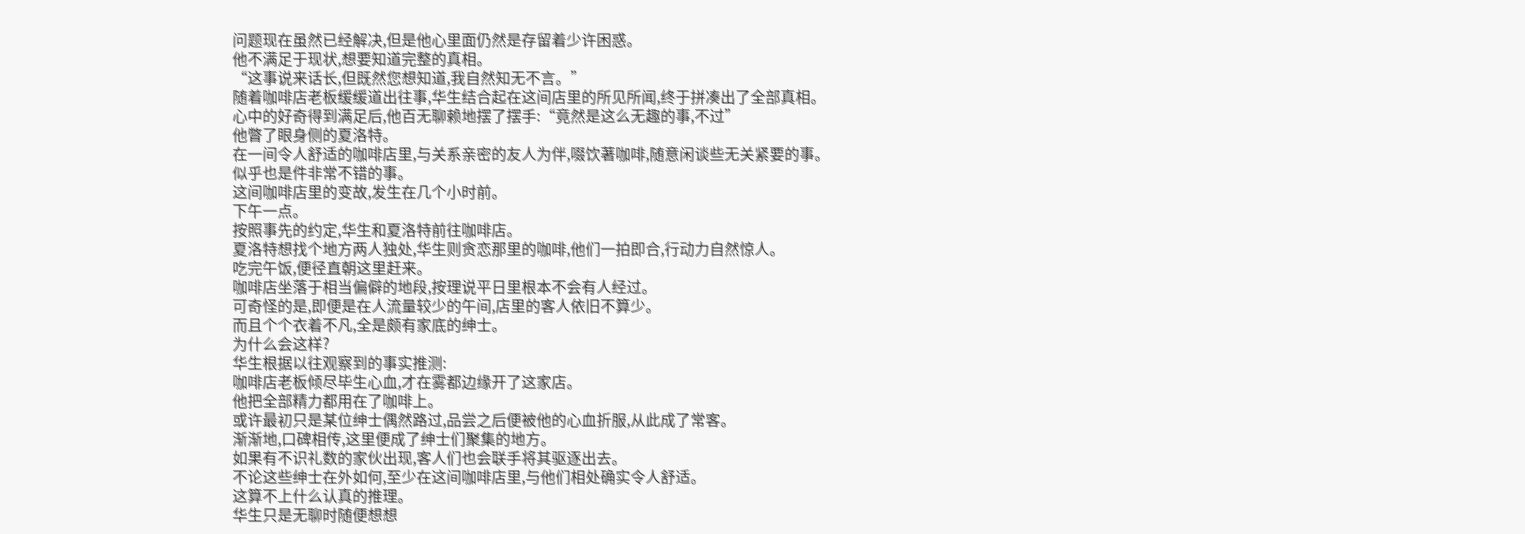问题现在虽然已经解决,但是他心里面仍然是存留着少许困惑。
他不满足于现状,想要知道完整的真相。
“这事说来话长,但既然您想知道,我自然知无不言。”
随着咖啡店老板缓缓道出往事,华生结合起在这间店里的所见所闻,终于拼凑出了全部真相。
心中的好奇得到满足后,他百无聊赖地摆了摆手:“竟然是这么无趣的事,不过”
他瞥了眼身侧的夏洛特。
在一间令人舒适的咖啡店里,与关系亲密的友人为伴,啜饮著咖啡,随意闲谈些无关紧要的事。
似乎也是件非常不错的事。
这间咖啡店里的变故,发生在几个小时前。
下午一点。
按照事先的约定,华生和夏洛特前往咖啡店。
夏洛特想找个地方两人独处,华生则贪恋那里的咖啡,他们一拍即合,行动力自然惊人。
吃完午饭,便径直朝这里赶来。
咖啡店坐落于相当偏僻的地段,按理说平日里根本不会有人经过。
可奇怪的是,即便是在人流量较少的午间,店里的客人依旧不算少。
而且个个衣着不凡,全是颇有家底的绅士。
为什么会这样?
华生根据以往观察到的事实推测:
咖啡店老板倾尽毕生心血,才在雾都边缘开了这家店。
他把全部精力都用在了咖啡上。
或许最初只是某位绅士偶然路过,品尝之后便被他的心血折服,从此成了常客。
渐渐地,口碑相传,这里便成了绅士们聚集的地方。
如果有不识礼数的家伙出现,客人们也会联手将其驱逐出去。
不论这些绅士在外如何,至少在这间咖啡店里,与他们相处确实令人舒适。
这算不上什么认真的推理。
华生只是无聊时随便想想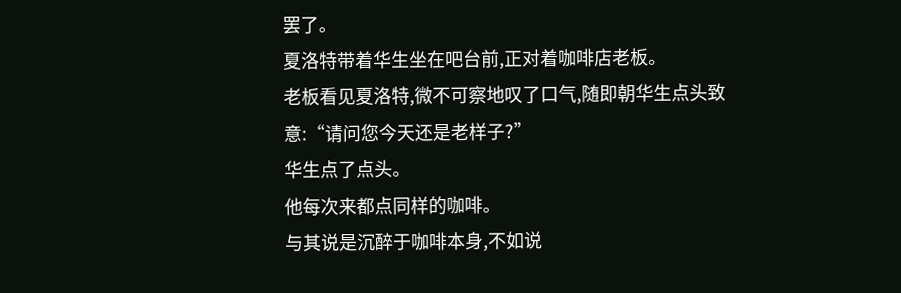罢了。
夏洛特带着华生坐在吧台前,正对着咖啡店老板。
老板看见夏洛特,微不可察地叹了口气,随即朝华生点头致意:“请问您今天还是老样子?”
华生点了点头。
他每次来都点同样的咖啡。
与其说是沉醉于咖啡本身,不如说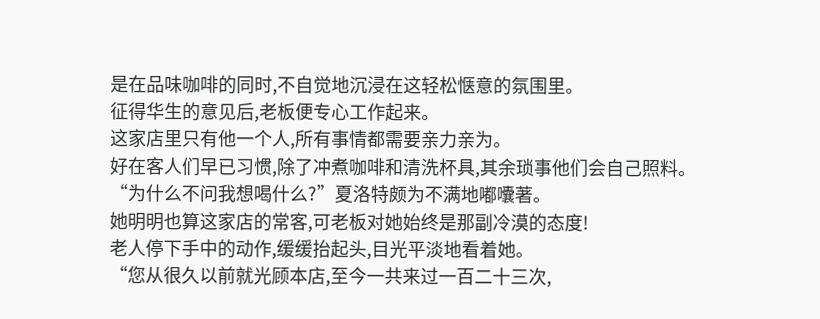是在品味咖啡的同时,不自觉地沉浸在这轻松惬意的氛围里。
征得华生的意见后,老板便专心工作起来。
这家店里只有他一个人,所有事情都需要亲力亲为。
好在客人们早已习惯,除了冲煮咖啡和清洗杯具,其余琐事他们会自己照料。
“为什么不问我想喝什么?”夏洛特颇为不满地嘟囔著。
她明明也算这家店的常客,可老板对她始终是那副冷漠的态度!
老人停下手中的动作,缓缓抬起头,目光平淡地看着她。
“您从很久以前就光顾本店,至今一共来过一百二十三次,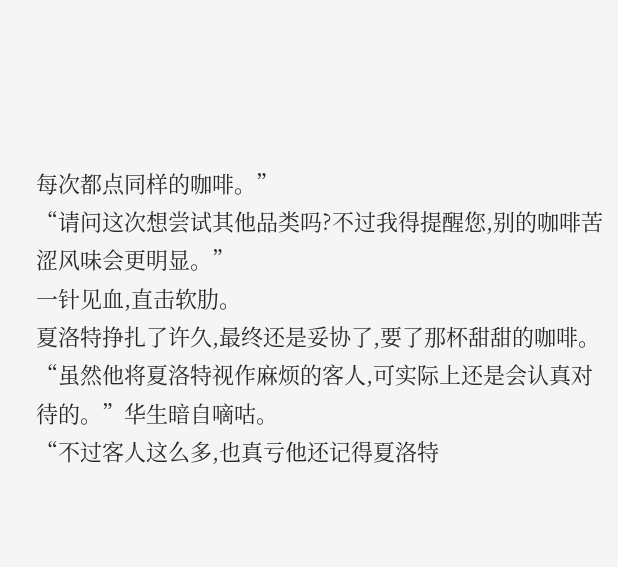每次都点同样的咖啡。”
“请问这次想尝试其他品类吗?不过我得提醒您,别的咖啡苦涩风味会更明显。”
一针见血,直击软肋。
夏洛特挣扎了许久,最终还是妥协了,要了那杯甜甜的咖啡。
“虽然他将夏洛特视作麻烦的客人,可实际上还是会认真对待的。”华生暗自嘀咕。
“不过客人这么多,也真亏他还记得夏洛特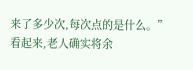来了多少次,每次点的是什么。”
看起来,老人确实将余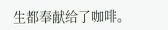生都奉献给了咖啡。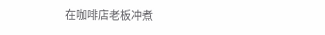在咖啡店老板冲煮